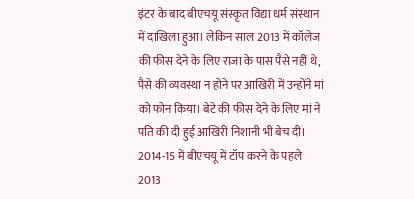इंटर के बाद बीएचयू संस्कृत विद्या धर्म संस्थान में दाखिला हुआ। लेकिन साल 2013 में कॉलेज की फीस देने के लिए राजा के पास पैसे नहीं थे, पैसे की व्यवस्था न होने पर आखिरी में उन्होंने मां को फोन किया। बेटे की फीस देने के लिए मां ने पति की दी हुई आखिरी निशानी भी बेच दी। 2014-15 में बीएचयू में टॉप करने के पहले 2013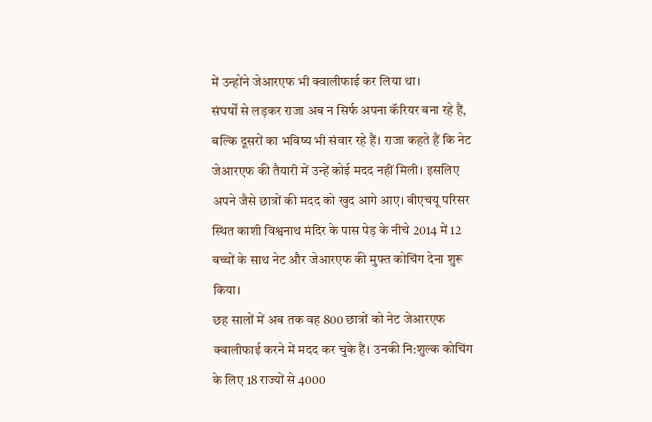में उन्होंने जेआरएफ भी क्वालीफाई कर लिया था।
संघर्षों से लड़कर राजा अब न सिर्फ अपना कॅरियर बना रहे हैं, बल्कि दूसरों का भविष्य भी संवार रहे हैं। राजा कहते हैं कि नेट जेआरएफ की तैयारी में उन्हें कोई मदद नहीं मिली। इसलिए अपने जैसे छात्रों की मदद को खुद आगे आए। बीएचयू परिसर स्थित काशी विश्वनाथ मंदिर के पास पेड़ के नीचे 2014 में 12 बच्चों के साथ नेट और जेआरएफ की मुफ्त कोचिंग देना शुरू किया।
छह सालों में अब तक वह 800 छात्रों को नेट जेआरएफ क्वालीफाई करने में मदद कर चुके हैं। उनकी नि:शुल्क कोचिंग के लिए 18 राज्यों से 4000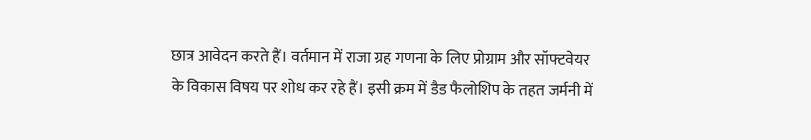छात्र आवेदन करते हैं। वर्तमान में राजा ग्रह गणना के लिए प्रोग्राम और सॉफ्टवेयर के विकास विषय पर शोध कर रहे हैं। इसी क्रम में डैड फैलोशिप के तहत जर्मनी में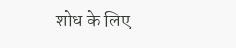शोध के लिए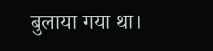बुलाया गया था।